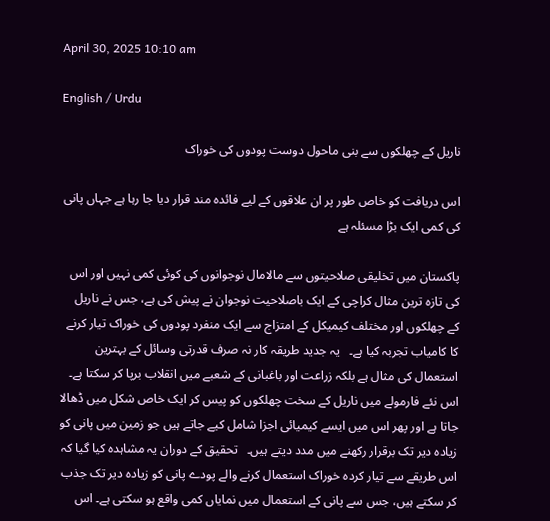April 30, 2025 10:10 am

English / Urdu

ناریل کے چھلکوں سے بنی ماحول دوست پودوں کی خوراک

اس دریافت کو خاص طور پر ان علاقوں کے لیے فائدہ مند قرار دیا جا رہا ہے جہاں پانی کی کمی ایک بڑا مسئلہ ہے

پاکستان میں تخلیقی صلاحیتوں سے مالامال نوجوانوں کی کوئی کمی نہیں اور اس کی تازہ ترین مثال کراچی کے ایک باصلاحیت نوجوان نے پیش کی ہے، جس نے ناریل کے چھلکوں اور مختلف کیمیکل کے امتزاج سے ایک منفرد پودوں کی خوراک تیار کرنے کا کامیاب تجربہ کیا ہے۔   یہ جدید طریقہ کار نہ صرف قدرتی وسائل کے بہترین استعمال کی مثال ہے بلکہ زراعت اور باغبانی کے شعبے میں انقلاب برپا کر سکتا ہے۔ اس نئے فارمولے میں ناریل کے سخت چھلکوں کو پیس کر ایک خاص شکل میں ڈھالا جاتا ہے اور پھر اس میں ایسے کیمیائی اجزا شامل کیے جاتے ہیں جو زمین میں پانی کو زیادہ دیر تک برقرار رکھنے میں مدد دیتے ہیں۔   تحقیق کے دوران یہ مشاہدہ کیا گیا کہ اس طریقے سے تیار کردہ خوراک استعمال کرنے والے پودے پانی کو زیادہ دیر تک جذب کر سکتے ہیں، جس سے پانی کے استعمال میں نمایاں کمی واقع ہو سکتی ہے۔ اس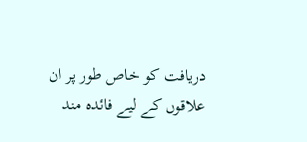دریافت کو خاص طور پر ان علاقوں کے لیے فائدہ مند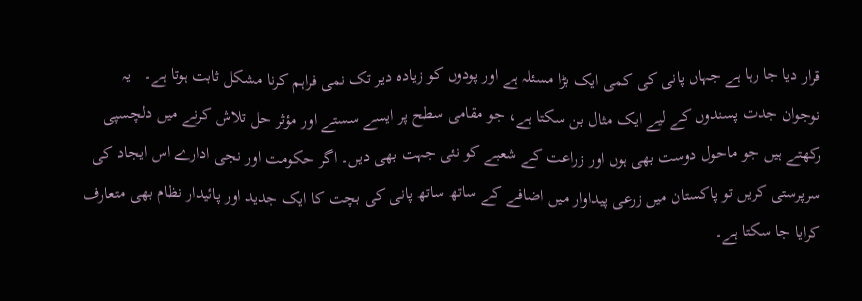قرار دیا جا رہا ہے جہاں پانی کی کمی ایک بڑا مسئلہ ہے اور پودوں کو زیادہ دیر تک نمی فراہم کرنا مشکل ثابت ہوتا ہے۔   یہ نوجوان جدت پسندوں کے لیے ایک مثال بن سکتا ہے، جو مقامی سطح پر ایسے سستے اور مؤثر حل تلاش کرنے میں دلچسپی رکھتے ہیں جو ماحول دوست بھی ہوں اور زراعت کے شعبے کو نئی جہت بھی دیں۔ اگر حکومت اور نجی ادارے اس ایجاد کی سرپرستی کریں تو پاکستان میں زرعی پیداوار میں اضافے کے ساتھ ساتھ پانی کی بچت کا ایک جدید اور پائیدار نظام بھی متعارف کرایا جا سکتا ہے۔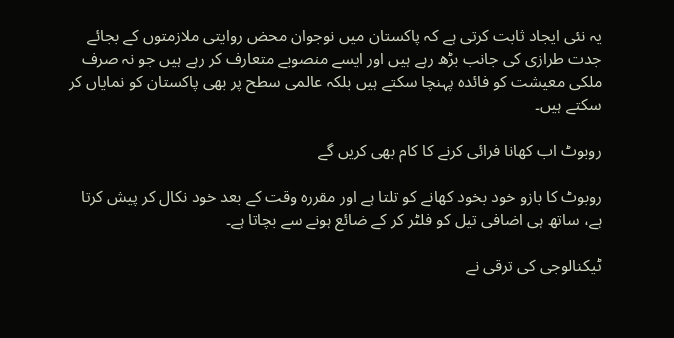یہ نئی ایجاد ثابت کرتی ہے کہ پاکستان میں نوجوان محض روایتی ملازمتوں کے بجائے جدت طرازی کی جانب بڑھ رہے ہیں اور ایسے منصوبے متعارف کر رہے ہیں جو نہ صرف ملکی معیشت کو فائدہ پہنچا سکتے ہیں بلکہ عالمی سطح پر بھی پاکستان کو نمایاں کر سکتے ہیں۔

روبوٹ اب کھانا فرائی کرنے کا کام بھی کریں گے

روبوٹ کا بازو خود بخود کھانے کو تلتا ہے اور مقررہ وقت کے بعد خود نکال کر پیش کرتا ہے، ساتھ ہی اضافی تیل کو فلٹر کر کے ضائع ہونے سے بچاتا ہے۔

ٹیکنالوجی کی ترقی نے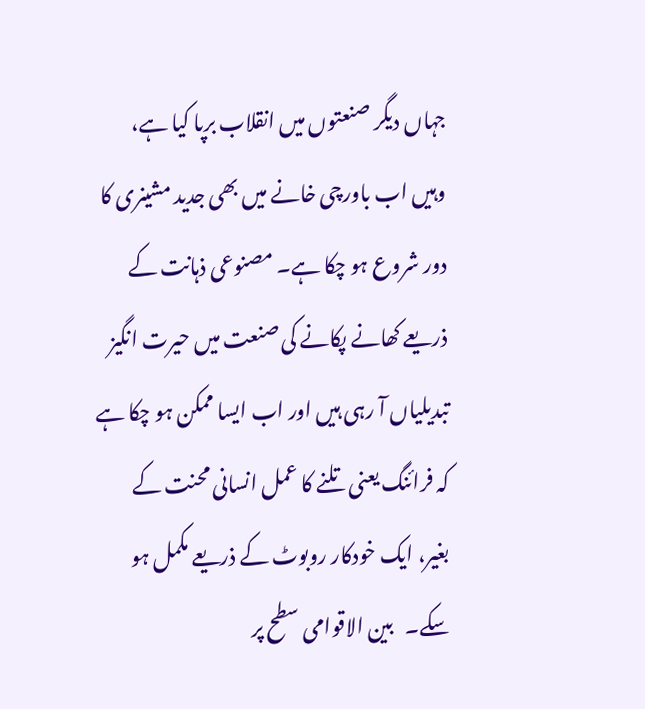جہاں دیگر صنعتوں میں انقلاب برپا کیا ہے، وہیں اب باورچی خانے میں بھی جدید مشینری کا دور شروع ہو چکا ہے۔ مصنوعی ذہانت کے ذریعے کھانے پکانے کی صنعت میں حیرت انگیز تبدیلیاں آ رہی ہیں اور اب ایسا ممکن ہو چکا ہے کہ فرائنگ یعنی تلنے کا عمل انسانی محنت کے بغیر، ایک خودکار روبوٹ کے ذریعے مکمل ہو سکے۔   بین الاقوامی سطح پر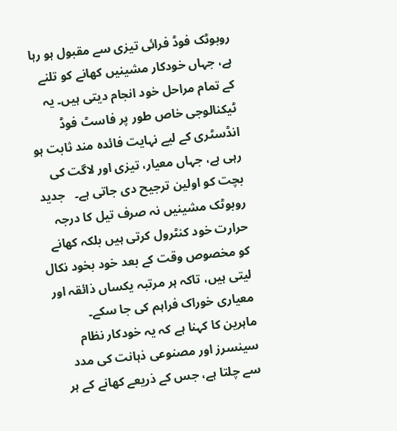روبوٹک فوڈ فرائی تیزی سے مقبول ہو رہا ہے، جہاں خودکار مشینیں کھانے کو تلنے کے تمام مراحل خود انجام دیتی ہیں۔ یہ ٹیکنالوجی خاص طور پر فاسٹ فوڈ انڈسٹری کے لیے نہایت فائدہ مند ثابت ہو رہی ہے، جہاں معیار، تیزی اور لاگت کی بچت کو اولین ترجیح دی جاتی ہے۔   جدید روبوٹک مشینیں نہ صرف تیل کا درجہ حرارت خود کنٹرول کرتی ہیں بلکہ کھانے کو مخصوص وقت کے بعد خود بخود نکال لیتی ہیں، تاکہ ہر مرتبہ یکساں ذائقہ اور معیاری خوراک فراہم کی جا سکے۔   ماہرین کا کہنا ہے کہ یہ خودکار نظام سینسرز اور مصنوعی ذہانت کی مدد سے چلتا ہے، جس کے ذریعے کھانے کے ہر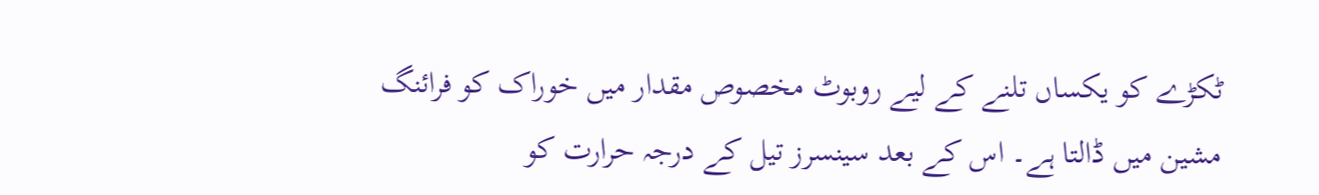ٹکڑے کو یکساں تلنے کے لیے روبوٹ مخصوص مقدار میں خوراک کو فرائنگ مشین میں ڈالتا ہے۔ اس کے بعد سینسرز تیل کے درجہ حرارت کو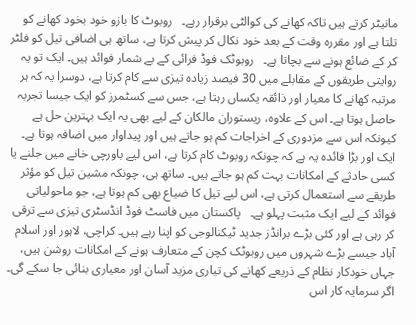مانیٹر کرتے ہیں تاکہ کھانے کی کوالٹی برقرار رہے۔   روبوٹ کا بازو خود بخود کھانے کو تلتا ہے اور مقررہ وقت کے بعد خود نکال کر پیش کرتا ہے، ساتھ ہی اضافی تیل کو فلٹر کر کے ضائع ہونے سے بچاتا ہے۔   روبوٹک فوڈ فرائی کے بے شمار فوائد ہیں۔ ایک تو یہ روایتی طریقوں کے مقابلے میں 30 فیصد زیادہ تیزی سے کام کرتا ہے، دوسرا یہ کہ ہر مرتبہ کھانے کا معیار اور ذائقہ یکساں رہتا ہے، جس سے کسٹمرز کو ایک جیسا تجربہ حاصل ہوتا ہے۔ اس کے علاوہ، ریستوران مالکان کے لیے بھی یہ ایک بہترین حل ہے کیونکہ اس سے مزدوری کے اخراجات کم ہو جاتے ہیں اور پیداوار میں اضافہ ہوتا ہے۔   ایک اور بڑا فائدہ یہ ہے کہ چونکہ روبوٹ کام کرتا ہے، اس لیے باورچی خانے میں جلنے یا کسی حادثے کے امکانات بہت کم ہو جاتے ہیں۔ ساتھ ہی، چونکہ مشین تیل کو مؤثر طریقے سے استعمال کرتی ہے، اس لیے تیل کا ضیاع بھی کم ہوتا ہے، جو ماحولیاتی فوائد کے لیے ایک مثبت پہلو ہے۔   پاکستان میں فاسٹ فوڈ انڈسٹری تیزی سے ترقی کر رہی ہے اور کئی بڑے برانڈز جدید ٹیکنالوجی کو اپنا رہے ہیں۔ کراچی، لاہور اور اسلام آباد جیسے بڑے شہروں میں روبوٹک کچن کے متعارف ہونے کے امکانات روشن ہیں، جہاں خودکار نظام کے ذریعے کھانے کی تیاری مزید آسان اور معیاری بنائی جا سکے گی۔   اگر سرمایہ کار اس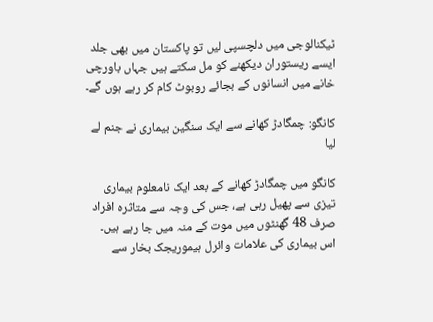ٹیکنالوجی میں دلچسپی لیں تو پاکستان میں بھی جلد ایسے ریستوران دیکھنے کو مل سکتے ہیں جہاں باورچی خانے میں انسانوں کے بجائے روبوٹ کام کر رہے ہوں گے۔

کانگو: چمگادڑ کھانے سے ایک سنگین بیماری نے جنم لے لیا

کانگو میں چمگادڑ کھانے کے بعد ایک نامعلوم بیماری تیزی سے پھیل رہی ہے، جس کی وجہ سے متاثرہ افراد صرف 48 گھنٹوں میں موت کے منہ میں جا رہے ہیں۔ اس بیماری کی علامات وائرل ہیموریجک بخار سے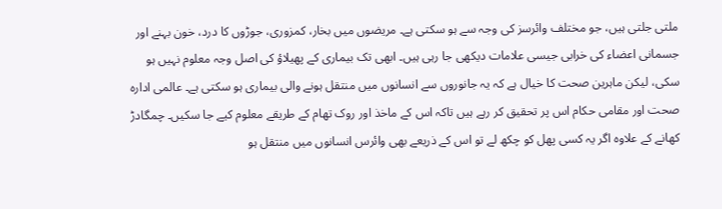ملتی جلتی ہیں، جو مختلف وائرسز کی وجہ سے ہو سکتی ہے۔ مریضوں میں بخار، کمزوری، جوڑوں کا درد، خون بہنے اور جسمانی اعضاء کی خرابی جیسی علامات دیکھی جا رہی ہیں۔ ابھی تک بیماری کے پھیلاؤ کی اصل وجہ معلوم نہیں ہو سکی، لیکن ماہرین صحت کا خیال ہے کہ یہ جانوروں سے انسانوں میں منتقل ہونے والی بیماری ہو سکتی ہے۔ عالمی ادارہ صحت اور مقامی حکام اس پر تحقیق کر رہے ہیں تاکہ اس کے ماخذ اور روک تھام کے طریقے معلوم کیے جا سکیں۔ چمگادڑ کھانے کے علاوہ اگر یہ کسی پھل کو چکھ لے تو اس کے ذریعے بھی وائرس انسانوں میں منتقل ہو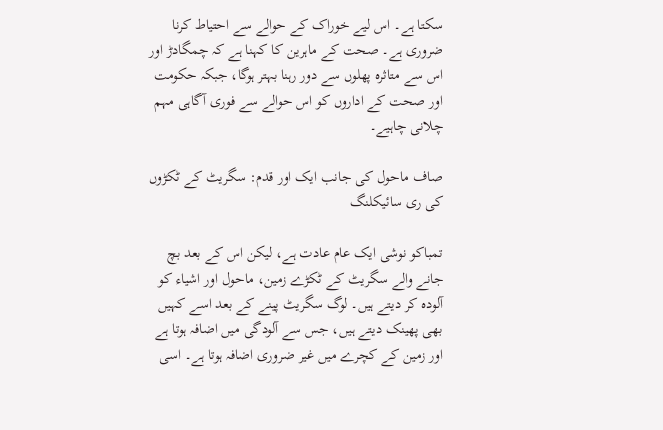سکتا ہے۔ اس لیے خوراک کے حوالے سے احتیاط کرنا ضروری ہے۔ صحت کے ماہرین کا کہنا ہے کہ چمگادڑ اور اس سے متاثرہ پھلوں سے دور رہنا بہتر ہوگا، جبکہ حکومت اور صحت کے اداروں کو اس حوالے سے فوری آگاہی مہم چلانی چاہیے۔

صاف ماحول کی جانب ایک اور قدم: سگریٹ کے ٹکڑوں کی ری سائیکلنگ

تمباکو نوشی ایک عام عادت ہے، لیکن اس کے بعد بچ جانے والے سگریٹ کے ٹکڑے زمین، ماحول اور اشیاء کو آلودہ کر دیتے ہیں۔ لوگ سگریٹ پینے کے بعد اسے کہیں بھی پھینک دیتے ہیں، جس سے آلودگی میں اضافہ ہوتا ہے اور زمین کے کچرے میں غیر ضروری اضافہ ہوتا ہے۔ اسی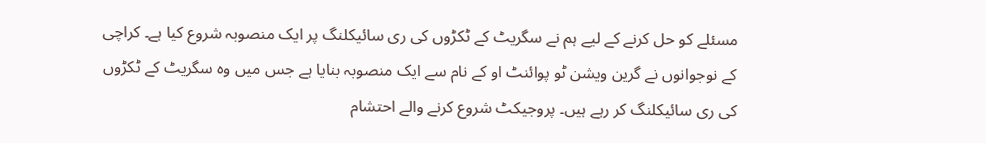مسئلے کو حل کرنے کے لیے ہم نے سگریٹ کے ٹکڑوں کی ری سائیکلنگ پر ایک منصوبہ شروع کیا ہے۔ کراچی کے نوجوانوں نے گرین ویشن ٹو پوائنٹ او کے نام سے ایک منصوبہ بنایا ہے جس میں وہ سگریٹ کے ٹکڑوں کی ری سائیکلنگ کر رہے ہیں۔ پروجیکٹ شروع کرنے والے احتشام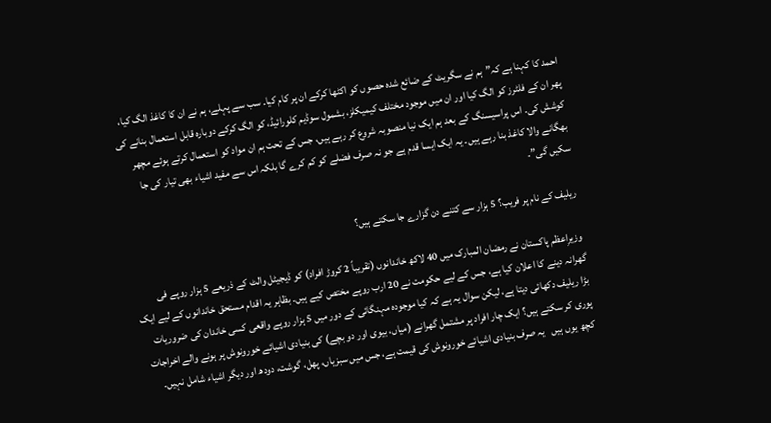احمد کا کہنا ہے کہ”ہم نے سگریٹ کے ضائع شدہ حصوں کو اکٹھا کرکے ان پر کام کیا۔ سب سے پہلے، ہم نے ان کا کاغذ الگ کیا، پھر ان کے فلٹرز کو الگ کیا اور ان میں موجود مختلف کیمیکلز، بشمول سوڈیم کلورائیڈ، کو الگ کرکے دوبارہ قابل استعمال بنانے کی کوشش کی۔ اس پراسیسنگ کے بعد ہم ایک نیا منصوبہ شروع کر رہے ہیں، جس کے تحت ہم ان مواد کو استعمال کرتے ہوئے مچھر بھگانے والا کاغذ بنا رہے ہیں۔ یہ ایک ایسا قدم ہے جو نہ صرف فضلے کو کم کرے گا بلکہ اس سے مفید اشیاء بھی تیار کی جا سکیں گی”۔

ریلیف کے نام پر فریب؟ 5 ہزار سے کتنے دن گزارے جا سکتے ہیں؟

وزیرِاعظم پاکستان نے رمضان المبارک میں 40 لاکھ خاندانوں (تقریباً 2 کروڑ افراد) کو ڈیجیٹل والٹ کے ذریعے 5 ہزار روپے فی گھرانہ دینے کا اعلان کیا ہے، جس کے لیے حکومت نے 20 ارب روپے مختص کیے ہیں۔ بظاہر یہ اقدام مستحق خاندانوں کے لیے ایک بڑا ریلیف دکھائی دیتا ہے، لیکن سوال یہ ہے کہ کیا موجودہ مہنگائی کے دور میں 5 ہزار روپے واقعی کسی خاندان کی ضروریات پوری کر سکتے ہیں؟ ایک چار افراد پر مشتمل گھرانے (میاں، بیوی اور دو بچے) کی بنیادی اشیائے خورونوش پر ہونے والے اخراجات کچھ یوں ہیں   یہ صرف بنیادی اشیائے خورونوش کی قیمت ہے، جس میں سبزیاں، پھل، گوشت، دودھ اور دیگر اشیاء شامل نہیں۔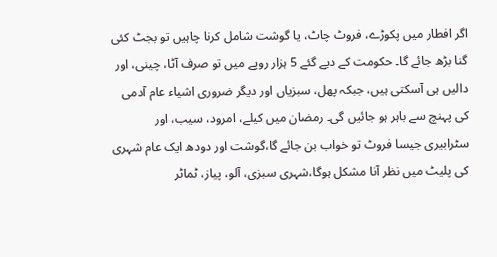اگر افطار میں پکوڑے، فروٹ چاٹ، یا گوشت شامل کرنا چاہیں تو بجٹ کئی گنا بڑھ جائے گا۔ حکومت کے دیے گئے 5 ہزار روپے میں تو صرف آٹا، چینی، اور دالیں ہی آسکتی ہیں، جبکہ پھل، سبزیاں اور دیگر ضروری اشیاء عام آدمی کی پہنچ سے باہر ہو جائیں گی۔ رمضان میں کیلے، امرود، سیب، اور سٹرابیری جیسا فروٹ تو خواب بن جائے گا،گوشت اور دودھ ایک عام شہری کی پلیٹ میں نظر آنا مشکل ہوگا،شہری سبزی، آلو، پیاز، ٹماٹر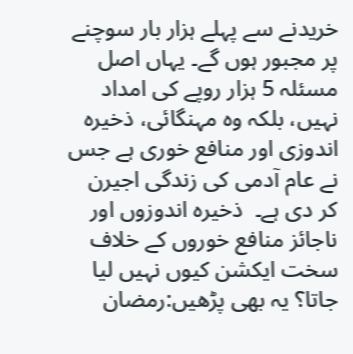خریدنے سے پہلے ہزار بار سوچنے پر مجبور ہوں گے۔ یہاں اصل مسئلہ 5 ہزار روپے کی امداد نہیں، بلکہ وہ مہنگائی، ذخیرہ اندوزی اور منافع خوری ہے جس نے عام آدمی کی زندگی اجیرن کر دی ہے۔  ذخیرہ اندوزوں اور ناجائز منافع خوروں کے خلاف سخت ایکشن کیوں نہیں لیا جاتا؟ یہ بھی پڑھیں:رمضان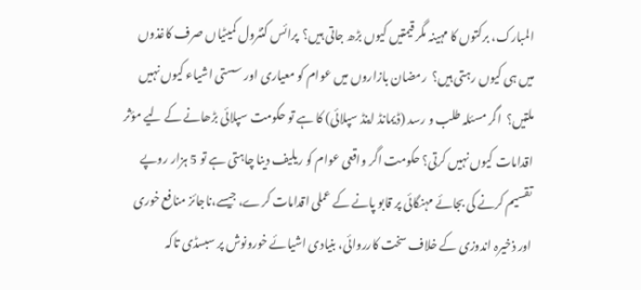المبارک، برکتوں کا مہینہ مگر قیمتیں کیوں بڑھ جاتی ہیں؟  پرائس کنٹرول کمیٹیاں صرف کاغذوں میں ہی کیوں رہتی ہیں؟  رمضان بازاروں میں عوام کو معیاری اور سستی اشیاء کیوں نہیں ملتیں؟  اگر مسئلہ طلب و رسد (ڈیمانڈ اینڈ سپلائی) کا ہے تو حکومت سپلائی بڑھانے کے لیے مؤثر اقدامات کیوں نہیں کرتی؟ حکومت اگر واقعی عوام کو ریلیف دینا چاہتی ہے تو 5 ہزار روپے تقسیم کرنے کی بجائے مہنگائی پر قابو پانے کے عملی اقدامات کرے، جیسے،ناجائز منافع خوری اور ذخیرہ اندوزی کے خلاف سخت کارروائی، بنیادی اشیائے خورونوش پر سبسڈی تاکہ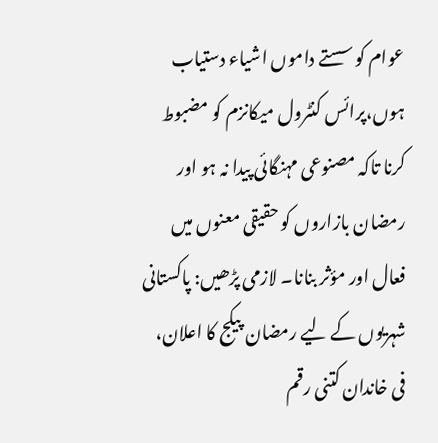عوام کو سستے داموں اشیاء دستیاب ہوں،پرائس کنٹرول میکانزم کو مضبوط کرنا تاکہ مصنوعی مہنگائی پیدا نہ ہو اور رمضان بازاروں کو حقیقی معنوں میں فعال اور مؤثر بنانا۔ لازمی پڑھیں: پاکستانی شہریوں کے لیے رمضان پیکج کا اعلان، فی خاندان کتنی رقم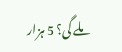ملے گی؟ 5 ہزار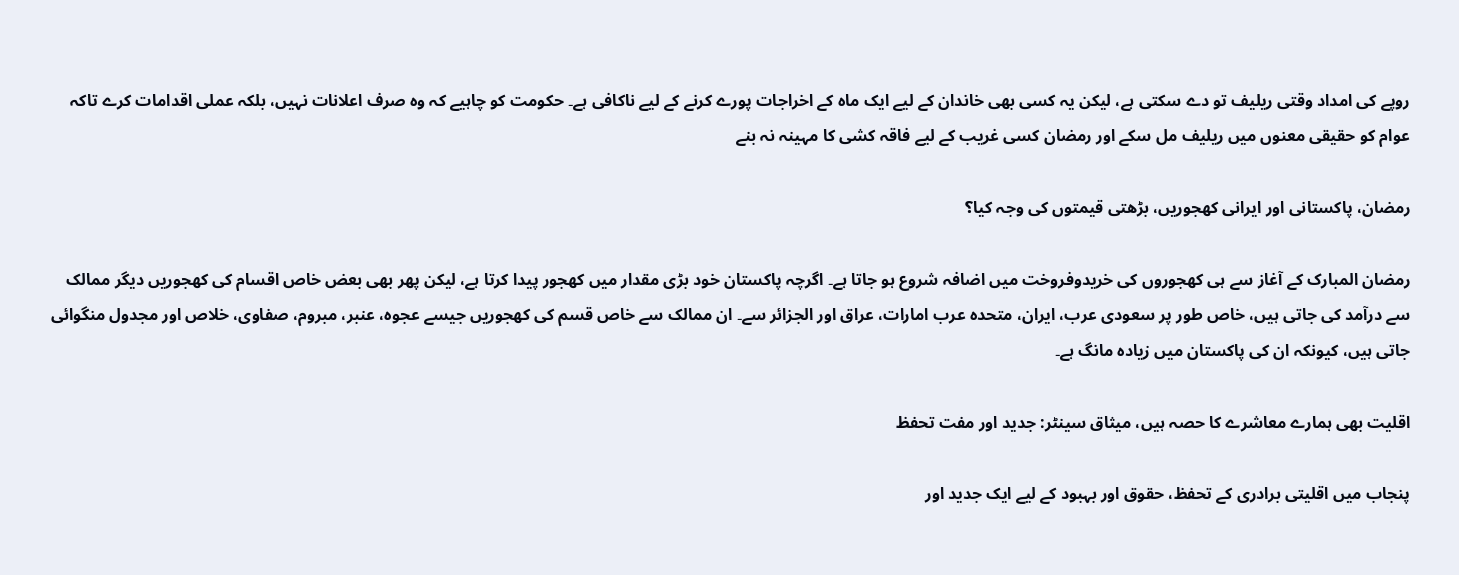روپے کی امداد وقتی ریلیف تو دے سکتی ہے، لیکن یہ کسی بھی خاندان کے لیے ایک ماہ کے اخراجات پورے کرنے کے لیے ناکافی ہے۔ حکومت کو چاہیے کہ وہ صرف اعلانات نہیں، بلکہ عملی اقدامات کرے تاکہ عوام کو حقیقی معنوں میں ریلیف مل سکے اور رمضان کسی غریب کے لیے فاقہ کشی کا مہینہ نہ بنے

رمضان، پاکستانی اور ایرانی کھجوریں، بڑھتی قیمتوں کی وجہ کیا؟

رمضان المبارک کے آغاز سے ہی کھجوروں کی خریدوفروخت میں اضافہ شروع ہو جاتا ہے۔ اگرچہ پاکستان خود بڑی مقدار میں کھجور پیدا کرتا ہے، لیکن پھر بھی بعض خاص اقسام کی کھجوریں دیگر ممالک سے درآمد کی جاتی ہیں، خاص طور پر سعودی عرب، ایران، متحدہ عرب امارات، عراق اور الجزائر سے۔ ان ممالک سے خاص قسم کی کھجوریں جیسے عجوہ، عنبر، مبروم، صفاوی، خلاص اور مجدول منگوائی جاتی ہیں، کیونکہ ان کی پاکستان میں زیادہ مانگ ہے۔

اقلیت بھی ہمارے معاشرے کا حصہ ہیں، میثاق سینٹر: جدید اور مفت تحفظ

پنجاب میں اقلیتی برادری کے تحفظ، حقوق اور بہبود کے لیے ایک جدید اور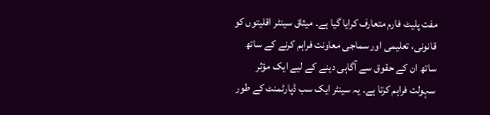مفت پلیٹ فارم متعارف کرایا گیا ہے۔ میثاق سینٹر اقلیتوں کو قانونی، تعلیمی اور سماجی معاونت فراہم کرنے کے ساتھ ساتھ ان کے حقوق سے آگاہی دینے کے لیے ایک مؤثر سہولت فراہم کرتا ہے۔ یہ سینٹر ایک سب ڈپارٹمنٹ کے طور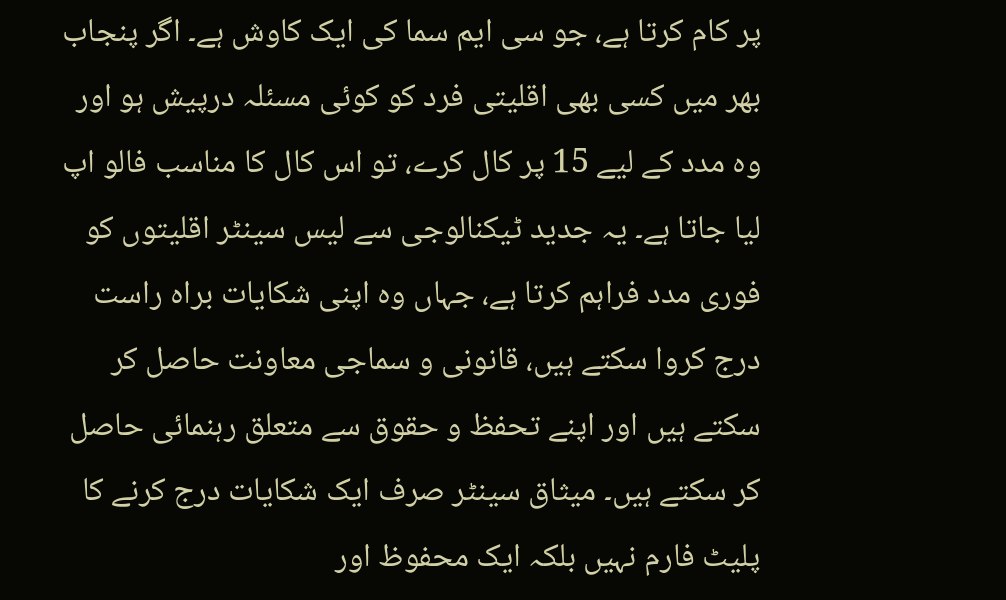پر کام کرتا ہے، جو سی ایم سما کی ایک کاوش ہے۔ اگر پنجاب بھر میں کسی بھی اقلیتی فرد کو کوئی مسئلہ درپیش ہو اور وہ مدد کے لیے 15 پر کال کرے، تو اس کال کا مناسب فالو اپ لیا جاتا ہے۔ یہ جدید ٹیکنالوجی سے لیس سینٹر اقلیتوں کو فوری مدد فراہم کرتا ہے، جہاں وہ اپنی شکایات براہ راست درج کروا سکتے ہیں، قانونی و سماجی معاونت حاصل کر سکتے ہیں اور اپنے تحفظ و حقوق سے متعلق رہنمائی حاصل کر سکتے ہیں۔ میثاق سینٹر صرف ایک شکایات درج کرنے کا پلیٹ فارم نہیں بلکہ ایک محفوظ اور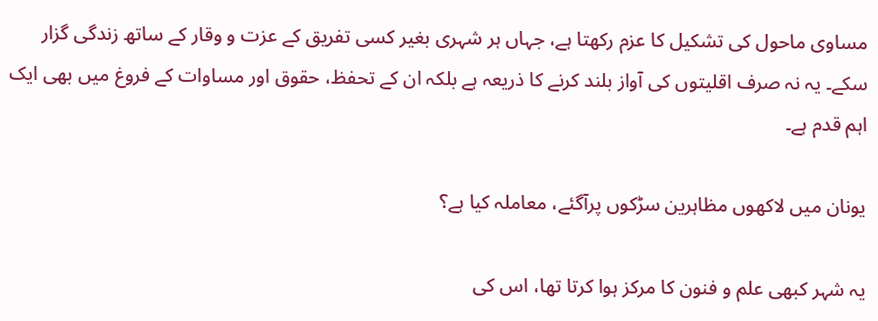مساوی ماحول کی تشکیل کا عزم رکھتا ہے، جہاں ہر شہری بغیر کسی تفریق کے عزت و وقار کے ساتھ زندگی گزار سکے۔ یہ نہ صرف اقلیتوں کی آواز بلند کرنے کا ذریعہ ہے بلکہ ان کے تحفظ، حقوق اور مساوات کے فروغ میں بھی ایک اہم قدم ہے۔

یونان میں لاکھوں مظاہرین سڑکوں پرآگئے، معاملہ کیا ہے؟

یہ شہر کبھی علم و فنون کا مرکز ہوا کرتا تھا، اس کی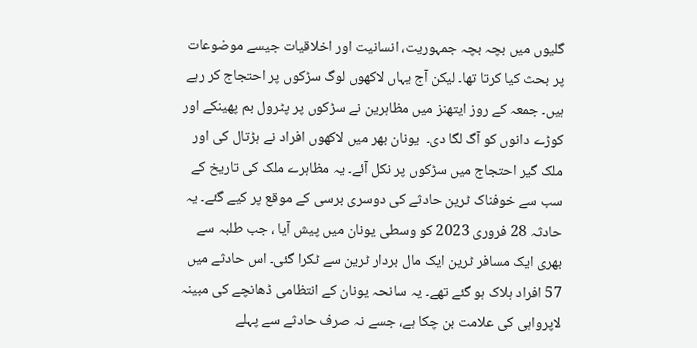گلیوں میں بچہ بچہ جمہوریت، انسانیت اور اخلاقیات جیسے موضوعات پر بحث کیا کرتا تھا۔ لیکن آج یہاں لاکھوں لوگ سڑکوں پر احتجاج کر رہے ہیں۔ جمعہ کے روز ایتھنز میں مظاہرین نے سڑکوں پر پٹرول بم پھینکے اور کوڑے دانوں کو آگ لگا دی۔  یونان بھر میں لاکھوں افراد نے ہڑتال کی اور ملک گیر احتجاج میں سڑکوں پر نکل آئے۔ یہ مظاہرے ملک کی تاریخ کے سب سے خوفناک ٹرین حادثے کی دوسری برسی کے موقع پر کیے گئے۔ یہ حادثہ 28 فروری 2023 کو وسطی یونان میں پیش آیا ، جب طلبہ سے بھری ایک مسافر ٹرین ایک مال بردار ٹرین سے ٹکرا گئی۔ اس حادثے میں 57 افراد ہلاک ہو گئے تھے۔ یہ سانحہ یونان کے انتظامی ڈھانچے کی مبینہ لاپرواہی کی علامت بن چکا ہے، جسے نہ صرف حادثے سے پہلے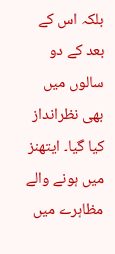بلکہ اس کے بعد کے دو سالوں میں بھی نظرانداز کیا گیا۔ ایتھنز میں ہونے والے مظاہرے میں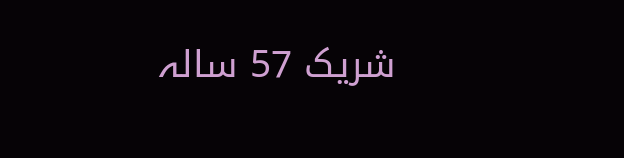شریک 57 سالہ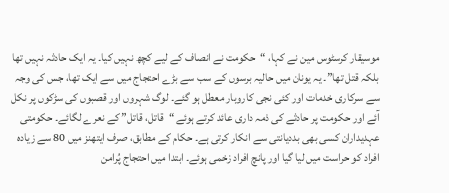موسیقار کرسٹوس مین نے کہا، “حکومت نے انصاف کے لیے کچھ نہیں کیا۔ یہ ایک حادثہ نہیں تھا بلکہ قتل تھا”۔ یہ یونان میں حالیہ برسوں کے سب سے بڑے احتجاج میں سے ایک تھا، جس کی وجہ سے سرکاری خدمات اور کئی نجی کاروبار معطل ہو گئے۔ لوگ شہروں اور قصبوں کی سڑکوں پر نکل آئے اور حکومت پر حادثے کی ذمہ داری عائد کرتے ہوئے “قاتل، قاتل” کے نعرے لگائے۔ حکومتی عہدیداران کسی بھی بددیانتی سے انکار کرتی ہے۔ حکام کے مطابق، صرف ایتھنز میں 80 سے زیادہ افراد کو حراست میں لیا گیا اور پانچ افراد زخمی ہوئے۔ ابتدا میں احتجاج پُرامن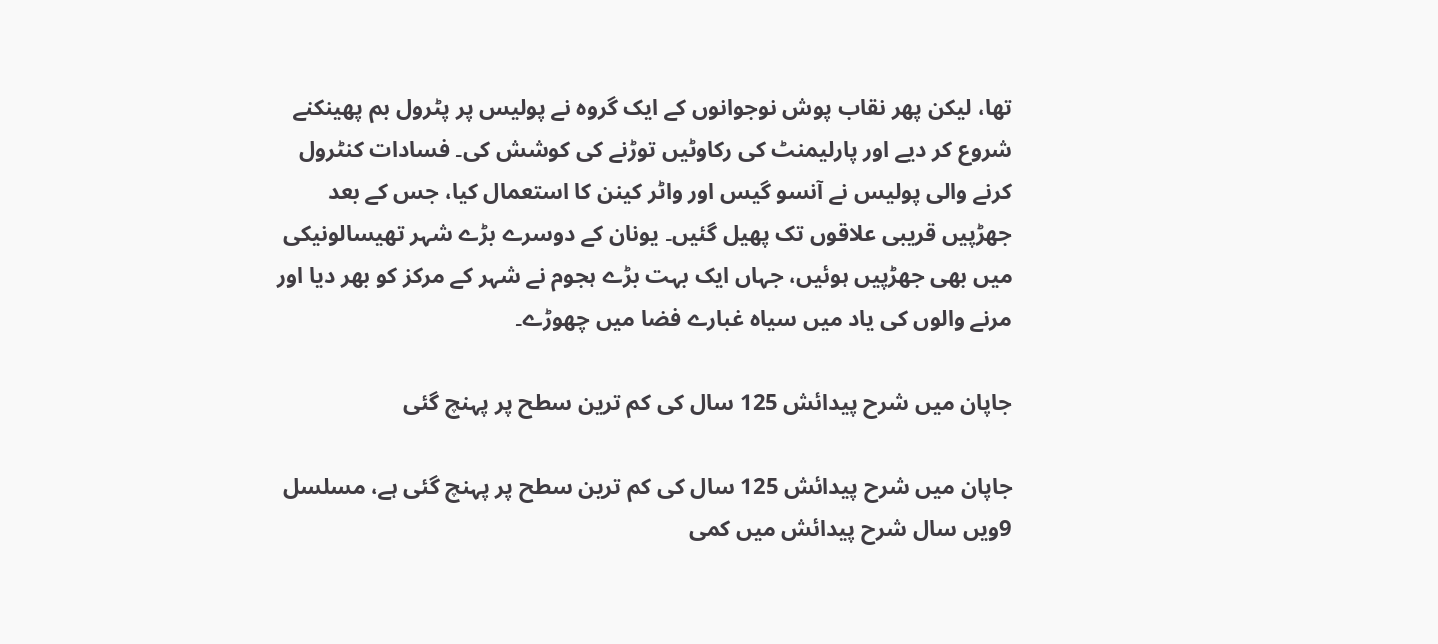تھا، لیکن پھر نقاب پوش نوجوانوں کے ایک گروہ نے پولیس پر پٹرول بم پھینکنے شروع کر دیے اور پارلیمنٹ کی رکاوٹیں توڑنے کی کوشش کی۔ فسادات کنٹرول کرنے والی پولیس نے آنسو گیس اور واٹر کینن کا استعمال کیا، جس کے بعد جھڑپیں قریبی علاقوں تک پھیل گئیں۔ یونان کے دوسرے بڑے شہر تھیسالونیکی میں بھی جھڑپیں ہوئیں، جہاں ایک بہت بڑے ہجوم نے شہر کے مرکز کو بھر دیا اور مرنے والوں کی یاد میں سیاہ غبارے فضا میں چھوڑے۔

جاپان میں شرح پیدائش 125 سال کی کم ترین سطح پر پہنچ گئی

جاپان میں شرح پیدائش 125 سال کی کم ترین سطح پر پہنچ گئی ہے، مسلسل 9ویں سال شرح پیدائش میں کمی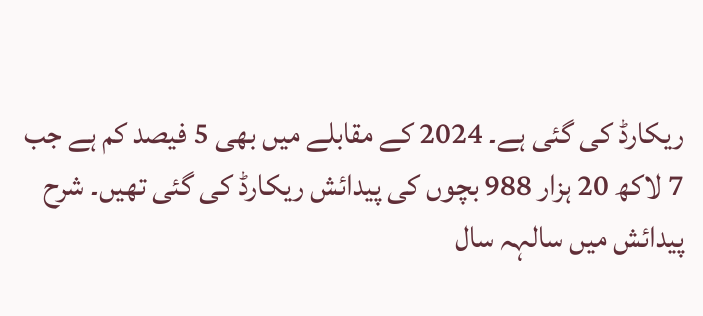ریکارڈ کی گئی ہے۔ 2024 کے مقابلے میں بھی 5 فیصد کم ہے جب 7 لاکھ 20 ہزار 988 بچوں کی پیدائش ریکارڈ کی گئی تھیں۔ شرح پیدائش میں سالہہ سال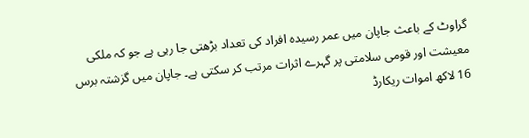گراوٹ کے باعث جاپان میں عمر رسیدہ افراد کی تعداد بڑھتی جا رہی ہے جو کہ ملکی معیشت اور قومی سلامتی پر گہرے اثرات مرتب کر سکتی ہے۔ جاپان میں گزشتہ برس 16 لاکھ اموات ریکارڈ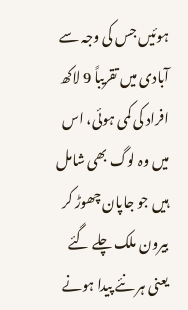ہوئیں جس کی وجہ سے آبادی میں تقریباً 9 لاکھ افراد کی کمی ہوئی، اس میں وہ لوگ بھی شامل ہیں جو جاپان چھوڑ کر بیرون ملک چلے گئے یعنی ہر نئے پیدا ہونے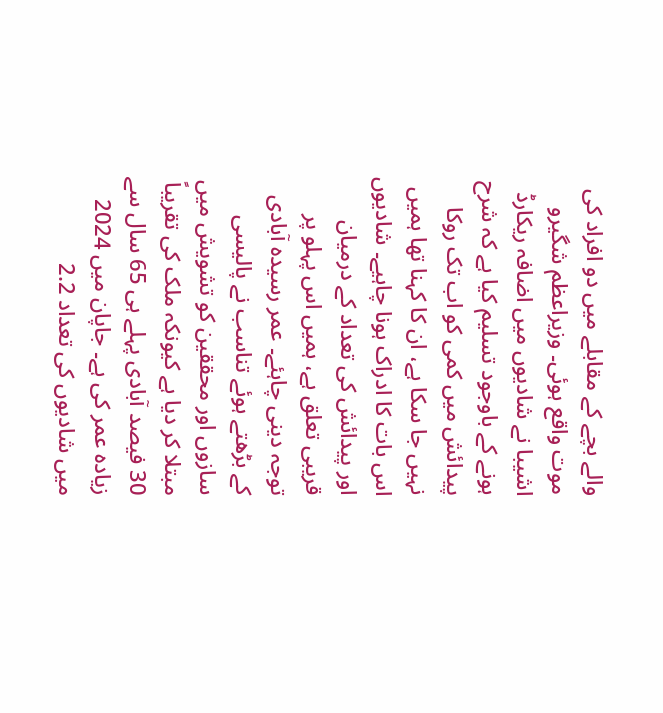والے بچے کے مقابلے میں دو افراد کی موت واقع ہوئی۔ وزیراعظم شگیرو اشیبا نے شادیوں میں اضافہ ریکارڈ ہونے کے باوجود تسلیم کیا ہے کہ شرح پیدائش میں کمی کو اب تک روکا نہیں جا سکا ہے، ان کا کہنا تھا ہمیں اس بات کا ادراک ہونا چاہیے۔ شادیوں اور پیدائش کی تعداد کے درمیان قریبی تعلق ہے، ہمیں اس پہلو پر توجہ دینی چاہئے۔ عمر رسیدہ آبادی کے بڑھتے ہوئے تناسب نے پالیسی سازوں اور محققین کو تشویش میں مبتلا کر دیا ہے کیونکہ ملک کی تقریباً 30 فیصد آبادی پہلے ہی 65 سال سے زیادہ عمر کی ہے۔ جاپان میں 2024 میں شادیوں کی تعداد 2.2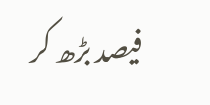فیصد بڑھ کر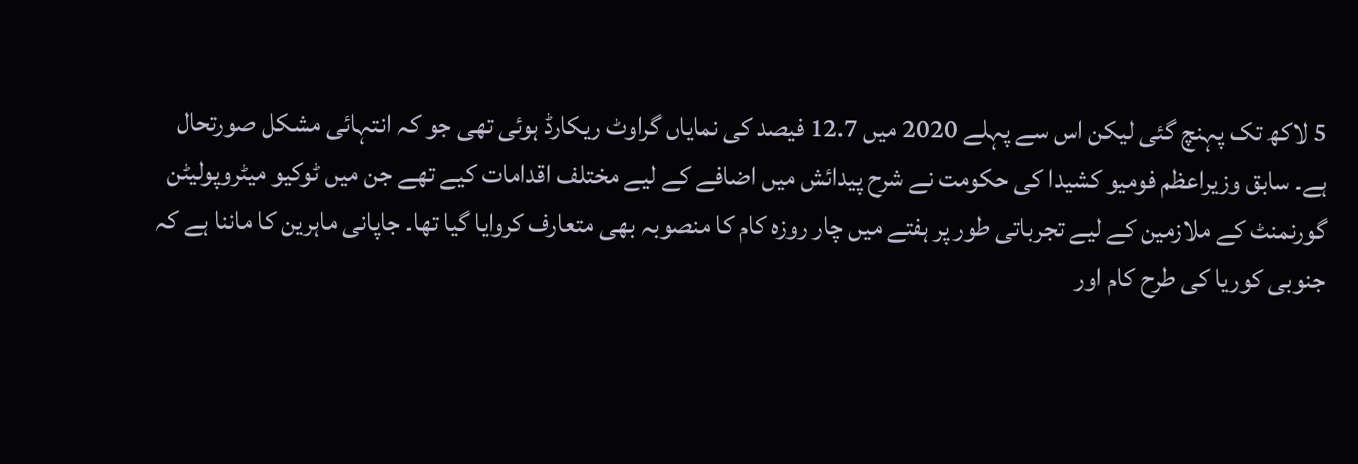5 لاکھ تک پہنچ گئی لیکن اس سے پہلے 2020 میں 12.7 فیصد کی نمایاں گراوٹ ریکارڈ ہوئی تھی جو کہ انتہائی مشکل صورتحال ہے۔ سابق وزیراعظم فومیو کشیدا کی حکومت نے شرح پیدائش میں اضافے کے لیے مختلف اقدامات کیے تھے جن میں ٹوکیو میٹروپولیٹن گورنمنٹ کے ملازمین کے لیے تجرباتی طور پر ہفتے میں چار روزہ کام کا منصوبہ بھی متعارف کروایا گیا تھا۔ جاپانی ماہرین کا ماننا ہے کہ جنوبی کوریا کی طرح کام اور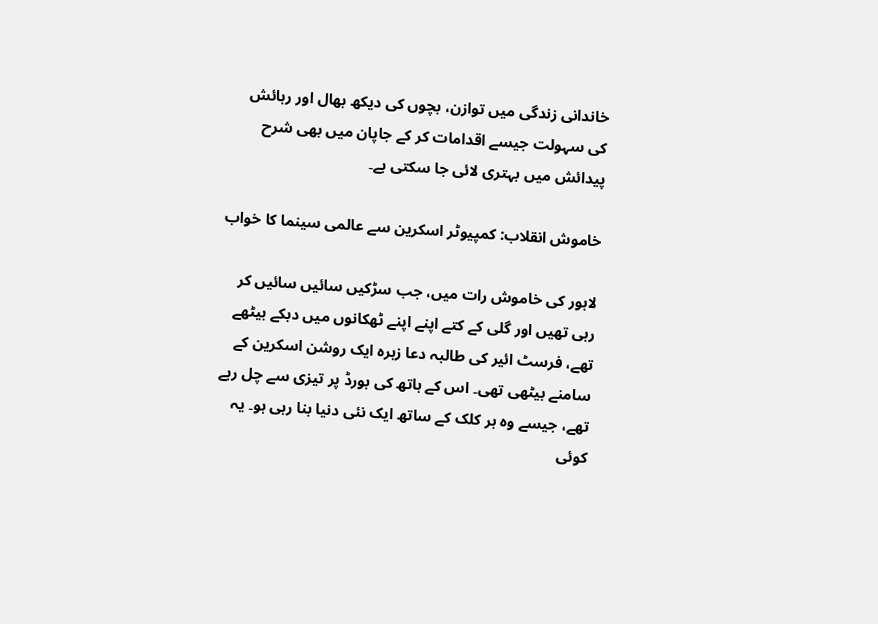خاندانی زندگی میں توازن، بچوں کی دیکھ بھال اور رہائش کی سہولت جیسے اقدامات کر کے جاپان میں بھی شرح پیدائش میں بہتری لائی جا سکتی ہے۔

خاموش انقلاب: کمپیوٹر اسکرین سے عالمی سینما کا خواب

لاہور کی خاموش رات میں، جب سڑکیں سائیں سائیں کر رہی تھیں اور گلی کے کتے اپنے اپنے ٹھکانوں میں دبکے بیٹھے تھے، فرسٹ ائیر کی طالبہ دعا زہرہ ایک روشن اسکرین کے سامنے بیٹھی تھی۔ اس کے ہاتھ کی بورڈ پر تیزی سے چل رہے تھے، جیسے وہ ہر کلک کے ساتھ ایک نئی دنیا بنا رہی ہو۔ یہ کوئی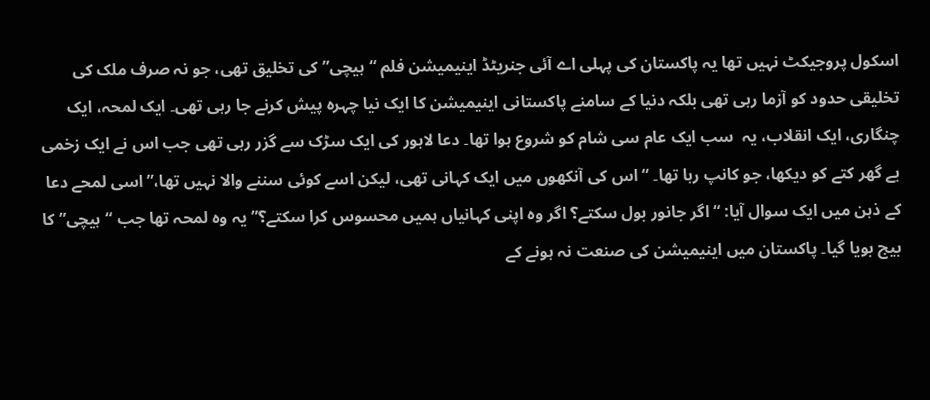اسکول پروجیکٹ نہیں تھا یہ پاکستان کی پہلی اے آئی جنریٹڈ اینیمیشن فلم “ہیچی” کی تخلیق تھی، جو نہ صرف ملک کی تخلیقی حدود کو آزما رہی تھی بلکہ دنیا کے سامنے پاکستانی اینیمیشن کا ایک نیا چہرہ پیش کرنے جا رہی تھی۔ ایک لمحہ، ایک چنگاری، ایک انقلاب، یہ  سب ایک عام سی شام کو شروع ہوا تھا۔ دعا لاہور کی ایک سڑک سے گزر رہی تھی جب اس نے ایک زخمی بے گھر کتے کو دیکھا، جو کانپ رہا تھا۔ “اس کی آنکھوں میں ایک کہانی تھی، لیکن اسے کوئی سننے والا نہیں تھا،” اسی لمحے دعا کے ذہن میں ایک سوال آیا: “اگر جانور بول سکتے؟ اگر وہ اپنی کہانیاں ہمیں محسوس کرا سکتے؟” یہ وہ لمحہ تھا جب “ہیچی” کا بیج بویا گیا۔ پاکستان میں اینیمیشن کی صنعت نہ ہونے کے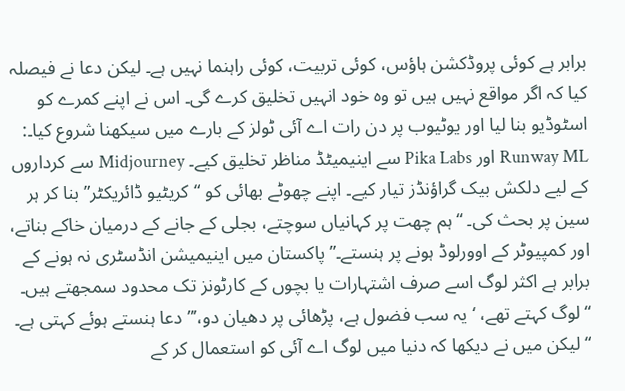برابر ہے کوئی پروڈکشن ہاؤس، کوئی تربیت، کوئی راہنما نہیں ہے۔ لیکن دعا نے فیصلہ کیا کہ اگر مواقع نہیں ہیں تو وہ خود انہیں تخلیق کرے گی۔ اس نے اپنے کمرے کو اسٹوڈیو بنا لیا اور یوٹیوب پر دن رات اے آئی ٹولز کے بارے میں سیکھنا شروع کیا۔: Runway ML اور Pika Labs سے اینیمیٹڈ مناظر تخلیق کیے۔ Midjourney سے کرداروں کے لیے دلکش بیک گراؤنڈز تیار کیے۔ اپنے چھوٹے بھائی کو “کریٹیو ڈائریکٹر” بنا کر ہر سین پر بحث کی۔ “ہم چھت پر کہانیاں سوچتے، بجلی کے جانے کے درمیان خاکے بناتے، اور کمپیوٹر کے اوورلوڈ ہونے پر ہنستے۔” پاکستان میں اینیمیشن انڈسٹری نہ ہونے کے برابر ہے اکثر لوگ اسے صرف اشتہارات یا بچوں کے کارٹونز تک محدود سمجھتے ہیں۔ “لوگ کہتے تھے، ‘یہ سب فضول ہے، پڑھائی پر دھیان دو،’” دعا ہنستے ہوئے کہتی ہے۔ “لیکن میں نے دیکھا کہ دنیا میں لوگ اے آئی کو استعمال کر کے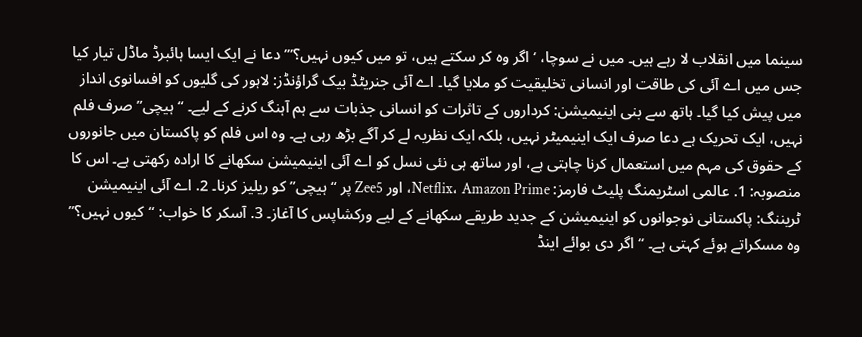سینما میں انقلاب لا رہے ہیں۔ میں نے سوچا، ‘اگر وہ کر سکتے ہیں، تو میں کیوں نہیں؟’” دعا نے ایک ایسا ہائبرڈ ماڈل تیار کیا جس میں اے آئی کی طاقت اور انسانی تخلیقیت کو ملایا گیا۔ اے آئی جنریٹڈ بیک گراؤنڈز: لاہور کی گلیوں کو افسانوی انداز میں پیش کیا گیا۔ ہاتھ سے بنی اینیمیشن: کرداروں کے تاثرات کو انسانی جذبات سے ہم آہنگ کرنے کے لیے۔ “ہیچی” صرف فلم نہیں، ایک تحریک ہے دعا صرف ایک اینیمیٹر نہیں، بلکہ ایک نظریہ لے کر آگے بڑھ رہی ہے۔ وہ اس فلم کو پاکستان میں جانوروں کے حقوق کی مہم میں استعمال کرنا چاہتی ہے، اور ساتھ ہی نئی نسل کو اے آئی اینیمیشن سکھانے کا ارادہ رکھتی ہے۔ اس کا منصوبہ: 1. عالمی اسٹریمنگ پلیٹ فارمز: Netflix، Amazon Prime، اور Zee5 پر “ہیچی” کو ریلیز کرنا۔ 2. اے آئی اینیمیشن ٹریننگ: پاکستانی نوجوانوں کو اینیمیشن کے جدید طریقے سکھانے کے لیے ورکشاپس کا آغاز۔ 3. آسکر کا خواب: “کیوں نہیں؟” وہ مسکراتے ہوئے کہتی ہے۔ “اگر دی بوائے اینڈ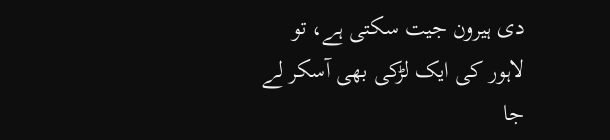دی ہیرون جیت سکتی ہے، تو لاہور کی ایک لڑکی بھی آسکر لے جا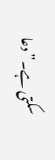سکتی ہے۔” دعا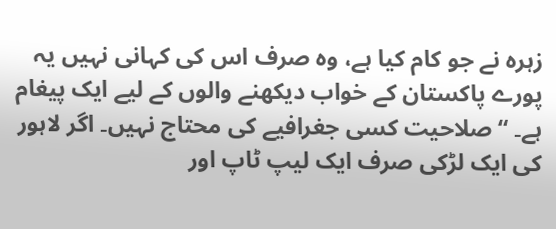زہرہ نے جو کام کیا ہے، وہ صرف اس کی کہانی نہیں یہ پورے پاکستان کے خواب دیکھنے والوں کے لیے ایک پیغام ہے۔ “صلاحیت کسی جغرافیے کی محتاج نہیں۔ اگر لاہور کی ایک لڑکی صرف ایک لیپ ٹاپ اور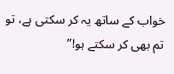خواب کے ساتھ یہ کر سکتی ہے، تو تم بھی کر سکتے ہو!”